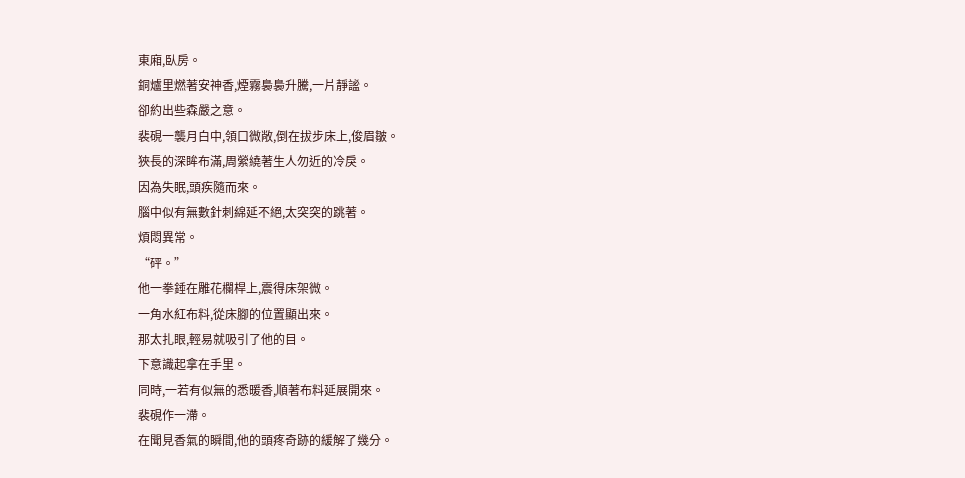東廂,臥房。
銅爐里燃著安神香,煙霧裊裊升騰,一片靜謐。
卻約出些森嚴之意。
裴硯一襲月白中,領口微敞,倒在拔步床上,俊眉皺。
狹長的深眸布滿,周縈繞著生人勿近的冷戾。
因為失眠,頭疾隨而來。
腦中似有無數針刺綿延不絕,太突突的跳著。
煩悶異常。
“砰。”
他一拳錘在雕花欄桿上,震得床架微。
一角水紅布料,從床腳的位置顯出來。
那太扎眼,輕易就吸引了他的目。
下意識起拿在手里。
同時,一若有似無的悉暖香,順著布料延展開來。
裴硯作一滯。
在聞見香氣的瞬間,他的頭疼奇跡的緩解了幾分。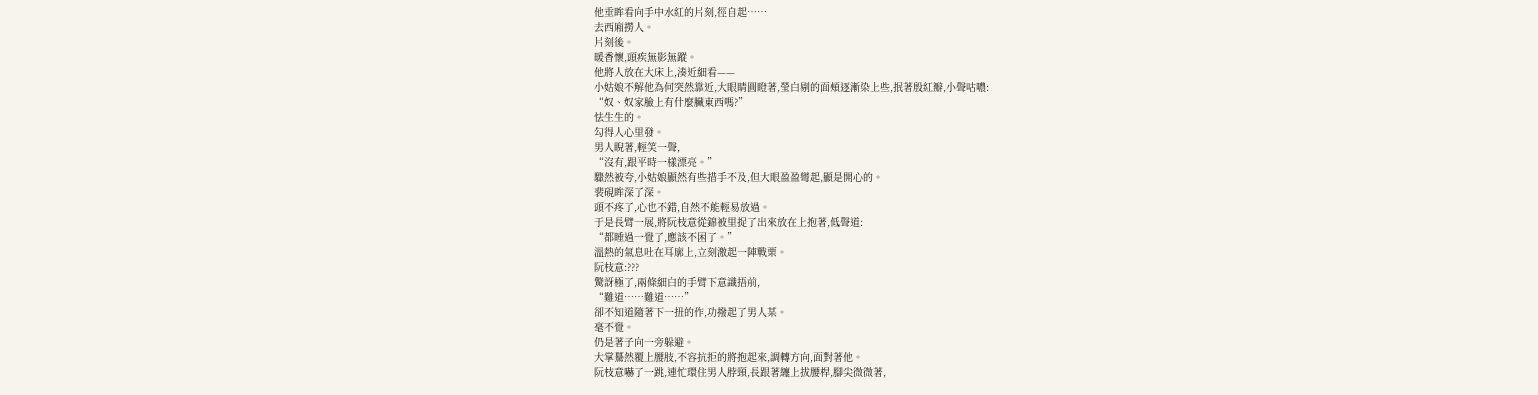他垂眸看向手中水紅的片刻,徑自起……
去西廂撈人。
片刻後。
暖香懷,頭疾無影無蹤。
他將人放在大床上,湊近細看——
小姑娘不解他為何突然靠近,大眼睛圓瞪著,瑩白剔的面頰逐漸染上些,抿著殷紅瓣,小聲咕噥:
“奴、奴家臉上有什麼臟東西嗎?”
怯生生的。
勾得人心里發。
男人睨著,輕笑一聲,
“沒有,跟平時一樣漂亮。”
驟然被夸,小姑娘顯然有些措手不及,但大眼盈盈彎起,顯是開心的。
裴硯眸深了深。
頭不疼了,心也不錯,自然不能輕易放過。
于是長臂一展,將阮枝意從錦被里捉了出來放在上抱著,低聲道:
“都睡過一覺了,應該不困了。”
溫熱的氣息吐在耳廓上,立刻激起一陣戰栗。
阮枝意:???
驚訝極了,兩條細白的手臂下意識捂前,
“難道……難道……”
卻不知道隨著下一扭的作,功撥起了男人某。
毫不覺。
仍是著子向一旁躲避。
大掌驀然覆上腰肢,不容抗拒的將抱起來,調轉方向,面對著他。
阮枝意嚇了一跳,連忙環住男人脖頸,長跟著纏上拔腰桿,腳尖微微著,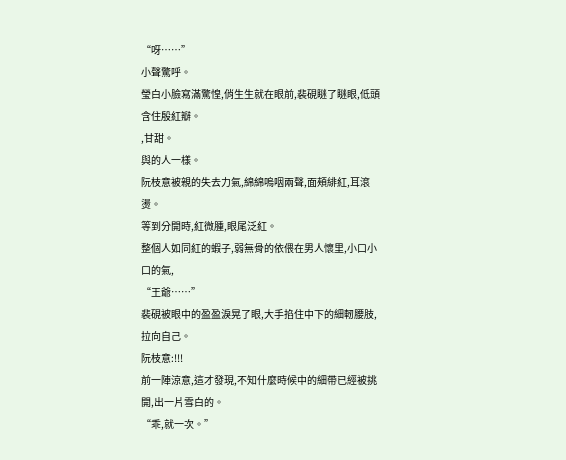“呀……”
小聲驚呼。
瑩白小臉寫滿驚惶,俏生生就在眼前,裴硯瞇了瞇眼,低頭含住殷紅瓣。
,甘甜。
與的人一樣。
阮枝意被親的失去力氣,綿綿嗚咽兩聲,面頰緋紅,耳滾燙。
等到分開時,紅微腫,眼尾泛紅。
整個人如同紅的蝦子,弱無骨的依偎在男人懷里,小口小口的氣,
“王爺……”
裴硯被眼中的盈盈淚晃了眼,大手掐住中下的細軔腰肢,拉向自己。
阮枝意:!!!
前一陣涼意,這才發現,不知什麼時候中的細帶已經被挑開,出一片雪白的。
“乖,就一次。”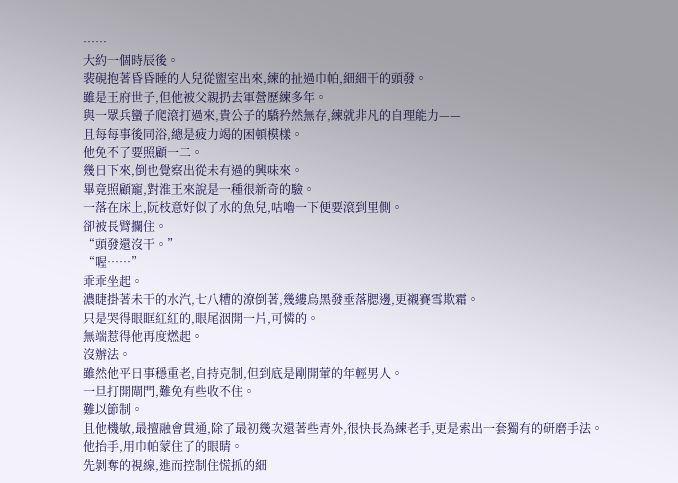……
大約一個時辰後。
裴硯抱著昏昏睡的人兒從盥室出來,練的扯過巾帕,細細干的頭發。
雖是王府世子,但他被父親扔去軍營歷練多年。
與一眾兵蠻子爬滾打過來,貴公子的驕矜然無存,練就非凡的自理能力——
且每每事後同浴,總是疲力竭的困頓模樣。
他免不了要照顧一二。
幾日下來,倒也覺察出從未有過的興味來。
畢竟照顧寵,對淮王來說是一種很新奇的驗。
一落在床上,阮枝意好似了水的魚兒,咕嚕一下便要滾到里側。
卻被長臂攔住。
“頭發還沒干。”
“喔……”
乖乖坐起。
濃睫掛著未干的水汽,七八糟的潦倒著,幾縷烏黑發垂落腮邊,更襯賽雪欺霜。
只是哭得眼眶紅紅的,眼尾洇開一片,可憐的。
無端惹得他再度燃起。
沒辦法。
雖然他平日事穩重老,自持克制,但到底是剛開葷的年輕男人。
一旦打開閘門,難免有些收不住。
難以節制。
且他機敏,最擅融會貫通,除了最初幾次還著些青外,很快長為練老手,更是索出一套獨有的研磨手法。
他抬手,用巾帕蒙住了的眼睛。
先剝奪的視線,進而控制住慌抓的細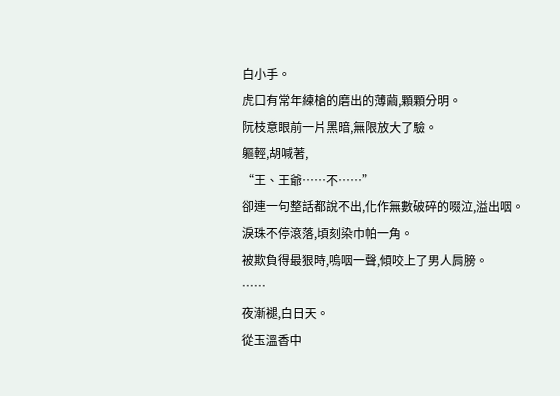白小手。
虎口有常年練槍的磨出的薄繭,顆顆分明。
阮枝意眼前一片黑暗,無限放大了驗。
軀輕,胡喊著,
“王、王爺……不……”
卻連一句整話都說不出,化作無數破碎的啜泣,溢出咽。
淚珠不停滾落,頃刻染巾帕一角。
被欺負得最狠時,嗚咽一聲,傾咬上了男人肩膀。
……
夜漸褪,白日天。
從玉溫香中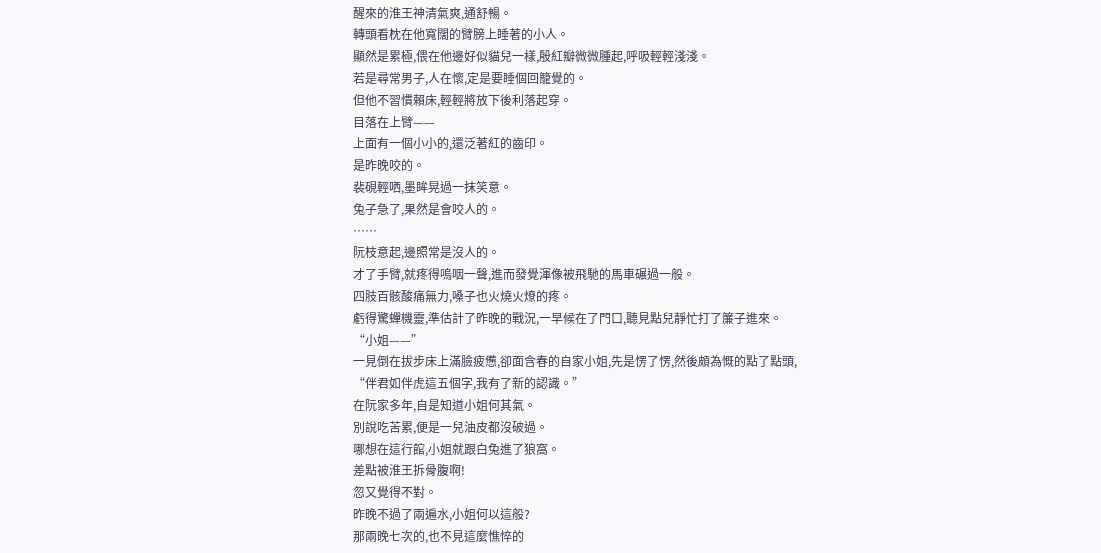醒來的淮王神清氣爽,通舒暢。
轉頭看枕在他寬闊的臂膀上睡著的小人。
顯然是累極,偎在他邊好似貓兒一樣,殷紅瓣微微腫起,呼吸輕輕淺淺。
若是尋常男子,人在懷,定是要睡個回籠覺的。
但他不習慣賴床,輕輕將放下後利落起穿。
目落在上臂——
上面有一個小小的,還泛著紅的齒印。
是昨晚咬的。
裴硯輕哂,墨眸晃過一抹笑意。
兔子急了,果然是會咬人的。
……
阮枝意起,邊照常是沒人的。
才了手臂,就疼得嗚咽一聲,進而發覺渾像被飛馳的馬車碾過一般。
四肢百骸酸痛無力,嗓子也火燒火燎的疼。
虧得驚蟬機靈,準估計了昨晚的戰況,一早候在了門口,聽見點兒靜忙打了簾子進來。
“小姐——”
一見倒在拔步床上滿臉疲憊,卻面含春的自家小姐,先是愣了愣,然後頗為慨的點了點頭,
“伴君如伴虎這五個字,我有了新的認識。”
在阮家多年,自是知道小姐何其氣。
別說吃苦累,便是一兒油皮都沒破過。
哪想在這行館,小姐就跟白兔進了狼窩。
差點被淮王拆骨腹啊!
忽又覺得不對。
昨晚不過了兩遍水,小姐何以這般?
那兩晚七次的,也不見這麼憔悴的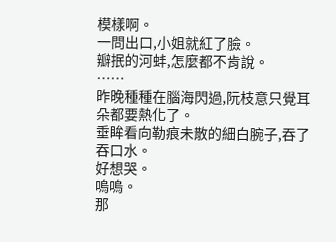模樣啊。
一問出口,小姐就紅了臉。
瓣抿的河蚌,怎麼都不肯說。
……
昨晚種種在腦海閃過,阮枝意只覺耳朵都要熱化了。
垂眸看向勒痕未散的細白腕子,吞了吞口水。
好想哭。
嗚嗚。
那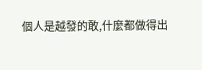個人是越發的敢,什麼都做得出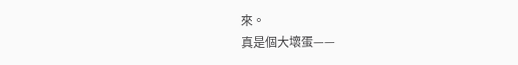來。
真是個大壞蛋——